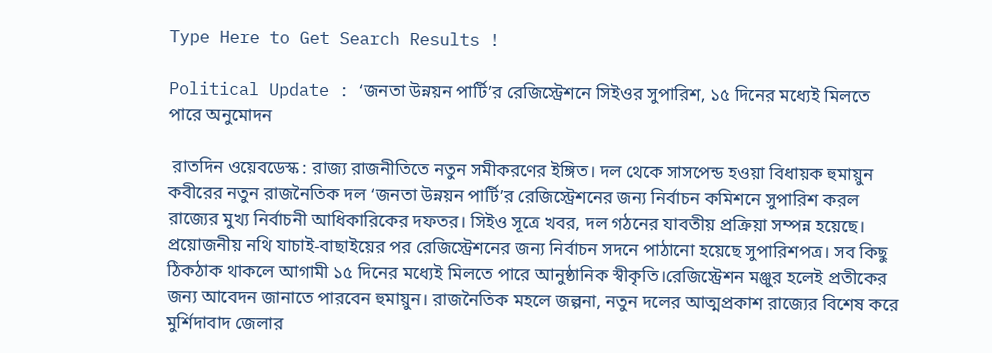Type Here to Get Search Results !

Political Update : ‘জনতা উন্নয়ন পার্টি’র রেজিস্ট্রেশনে সিইওর সুপারিশ, ১৫ দিনের মধ্যেই মিলতে পারে অনুমোদন

 রাতদিন ওয়েবডেস্ক : রাজ্য রাজনীতিতে নতুন সমীকরণের ইঙ্গিত। দল থেকে সাসপেন্ড হওয়া বিধায়ক হুমায়ুন কবীরের নতুন রাজনৈতিক দল ‘জনতা উন্নয়ন পার্টি’র রেজিস্ট্রেশনের জন্য নির্বাচন কমিশনে সুপারিশ করল রাজ্যের মুখ্য নির্বাচনী আধিকারিকের দফতর। সিইও সূত্রে খবর, দল গঠনের যাবতীয় প্রক্রিয়া সম্পন্ন হয়েছে। প্রয়োজনীয় নথি যাচাই-বাছাইয়ের পর রেজিস্ট্রেশনের জন্য নির্বাচন সদনে পাঠানো হয়েছে সুপারিশপত্র। সব কিছু ঠিকঠাক থাকলে আগামী ১৫ দিনের মধ্যেই মিলতে পারে আনুষ্ঠানিক স্বীকৃতি।রেজিস্ট্রেশন মঞ্জুর হলেই প্রতীকের জন্য আবেদন জানাতে পারবেন হুমায়ুন। রাজনৈতিক মহলে জল্পনা, নতুন দলের আত্মপ্রকাশ রাজ্যের বিশেষ করে মুর্শিদাবাদ জেলার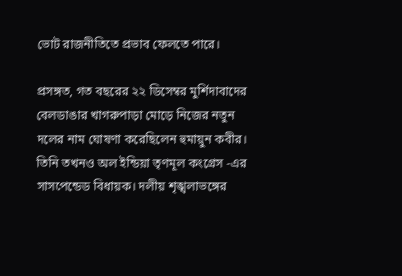ভোট রাজনীতিতে প্রভাব ফেলতে পারে।

প্রসঙ্গত, গত বছরের ২২ ডিসেম্বর মুর্শিদাবাদের বেলডাঙার খাগরুপাড়া মোড়ে নিজের নতুন দলের নাম ঘোষণা করেছিলেন হুমায়ুন কবীর। তিনি তখনও অল ইন্ডিয়া তৃণমূল কংগ্রেস -এর সাসপেন্ডেড বিধায়ক। দলীয় শৃঙ্খলাভঙ্গের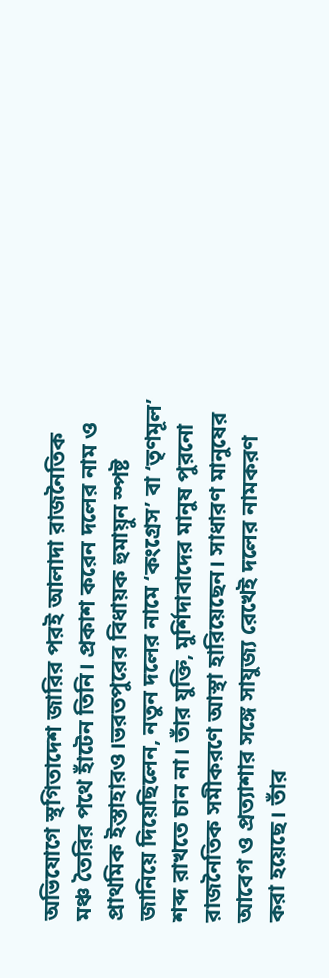অভিযোগে স্থগিতাদেশ জারির পরই আলাদা রাজনৈতিক মঞ্চ তৈরির পথে হাঁটেন তিনি। প্রকাশ করেন দলের নাম ও প্রাথমিক ইস্তাহারও।ভরতপুরের বিধায়ক হুমায়ুন স্পষ্ট জানিয়ে দিয়েছিলেন, নতুন দলের নামে ‘কংগ্রেস’ বা ‘তৃণমূল’ শব্দ রাখতে চান না। তাঁর যুক্তি, মুর্শিদাবাদের মানুষ পুরনো রাজনৈতিক সমীকরণে আস্থা হারিয়েছেন। সাধারণ মানুষের আবেগ ও প্রত্যাশার সঙ্গে সাযুজ্য রেখেই দলের নামকরণ করা হয়েছে। তাঁর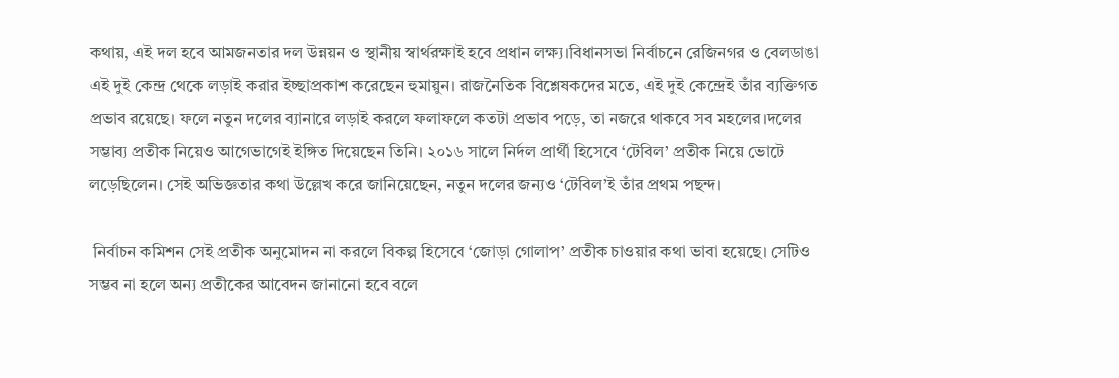কথায়, এই দল হবে আমজনতার দল উন্নয়ন ও স্থানীয় স্বার্থরক্ষাই হবে প্রধান লক্ষ্য।বিধানসভা নির্বাচনে রেজিনগর ও বেলডাঙা এই দুই কেন্দ্র থেকে লড়াই করার ইচ্ছাপ্রকাশ করেছেন হুমায়ুন। রাজনৈতিক বিশ্লেষকদের মতে, এই দুই কেন্দ্রেই তাঁর ব্যক্তিগত প্রভাব রয়েছে। ফলে নতুন দলের ব্যানারে লড়াই করলে ফলাফলে কতটা প্রভাব পড়ে, তা নজরে থাকবে সব মহলের।দলের সম্ভাব্য প্রতীক নিয়েও আগেভাগেই ইঙ্গিত দিয়েছেন তিনি। ২০১৬ সালে নির্দল প্রার্থী হিসেবে ‘টেবিল’ প্রতীক নিয়ে ভোটে লড়েছিলেন। সেই অভিজ্ঞতার কথা উল্লেখ করে জানিয়েছেন, নতুন দলের জন্যও ‘টেবিল’ই তাঁর প্রথম পছন্দ।

 নির্বাচন কমিশন সেই প্রতীক অনুমোদন না করলে বিকল্প হিসেবে ‘জোড়া গোলাপ’ প্রতীক চাওয়ার কথা ভাবা হয়েছে। সেটিও সম্ভব না হলে অন্য প্রতীকের আবেদন জানানো হবে বলে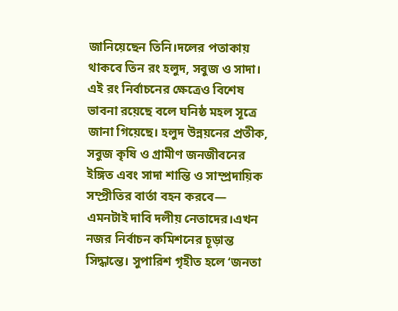জানিয়েছেন তিনি।দলের পতাকায় থাকবে তিন রং হলুদ, সবুজ ও সাদা। এই রং নির্বাচনের ক্ষেত্রেও বিশেষ ভাবনা রয়েছে বলে ঘনিষ্ঠ মহল সূত্রে জানা গিয়েছে। হলুদ উন্নয়নের প্রতীক, সবুজ কৃষি ও গ্রামীণ জনজীবনের ইঙ্গিত এবং সাদা শান্তি ও সাম্প্রদায়িক সম্প্রীতির বার্তা বহন করবে— এমনটাই দাবি দলীয় নেতাদের।এখন নজর নির্বাচন কমিশনের চূড়ান্ত সিদ্ধান্তে। সুপারিশ গৃহীত হলে ‘জনতা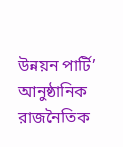উন্নয়ন পার্টি’ আনুষ্ঠানিক রাজনৈতিক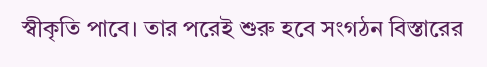স্বীকৃতি পাবে। তার পরেই শুরু হবে সংগঠন বিস্তারের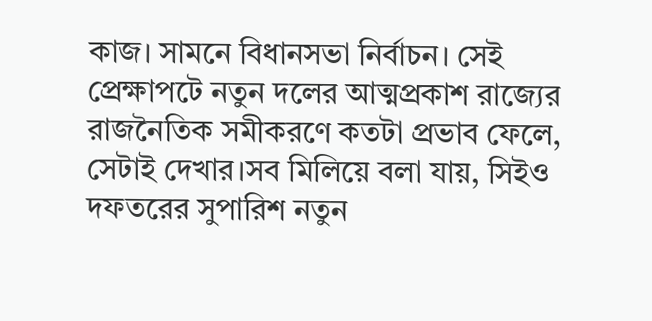কাজ। সামনে বিধানসভা নির্বাচন। সেই প্রেক্ষাপটে নতুন দলের আত্মপ্রকাশ রাজ্যের রাজনৈতিক সমীকরণে কতটা প্রভাব ফেলে, সেটাই দেখার।সব মিলিয়ে বলা যায়, সিইও দফতরের সুপারিশ নতুন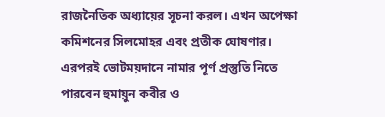রাজনৈতিক অধ্যায়ের সূচনা করল। এখন অপেক্ষা কমিশনের সিলমোহর এবং প্রতীক ঘোষণার। এরপরই ভোটময়দানে নামার পূর্ণ প্রস্তুতি নিতে পারবেন হুমায়ুন কবীর ও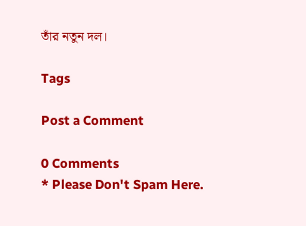তাঁর নতুন দল।

Tags

Post a Comment

0 Comments
* Please Don't Spam Here.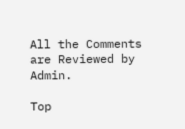All the Comments are Reviewed by Admin.

Top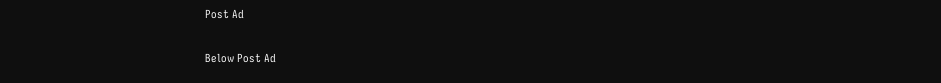Post Ad

Below Post Ad